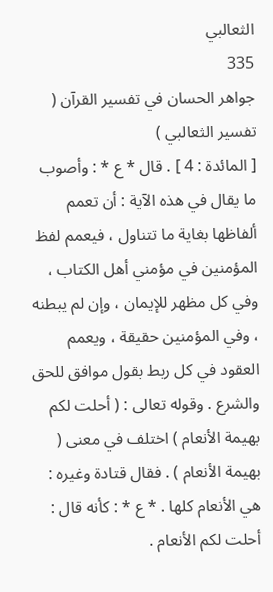الثعالبي
335
جواهر الحسان في تفسير القرآن ( تفسير الثعالبي )
[ المائدة : 4 ] . قال * ع * : وأصوب ما يقال في هذه الآية : أن تعمم ألفاظها بغاية ما تتناول ، فيعمم لفظ المؤمنين في مؤمني أهل الكتاب ، وفي كل مظهر للإيمان ، وإن لم يبطنه ، وفي المؤمنين حقيقة ، ويعمم العقود في كل ربط بقول موافق للحق والشرع . وقوله تعالى : ( أحلت لكم بهيمة الأنعام ) اختلف في معنى ( بهيمة الأنعام ) . فقال قتادة وغيره : هي الأنعام كلها . * ع * : كأنه قال : أحلت لكم الأنعام .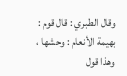وقال الطبري : قال قوم : بهيمة الأنعام : وحشها ، وهذا قول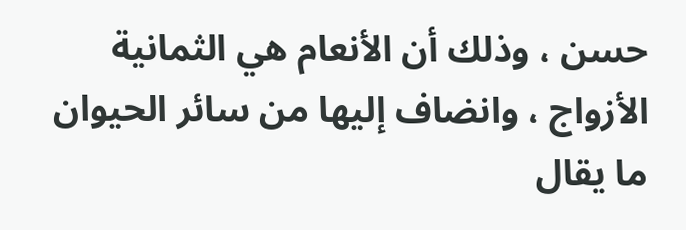حسن ، وذلك أن الأنعام هي الثمانية الأزواج ، وانضاف إليها من سائر الحيوان ما يقال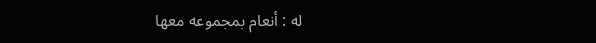له : أنعام بمجموعه معها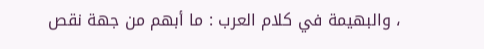، والبهيمة في كلام العرب : ما أبهم من جهة نقص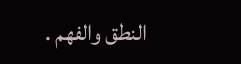النطق والفهم .